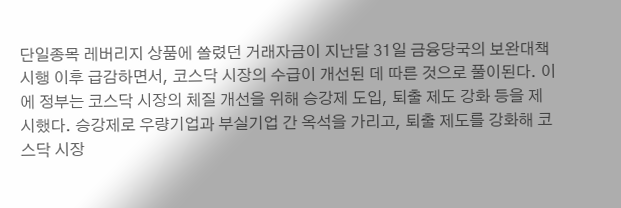단일종목 레버리지 상품에 쏠렸던 거래자금이 지난달 31일 금융당국의 보완대책 시행 이후 급감하면서, 코스닥 시장의 수급이 개선된 데 따른 것으로 풀이된다. 이에 정부는 코스닥 시장의 체질 개선을 위해 승강제 도입, 퇴출 제도 강화 등을 제시했다. 승강제로 우량기업과 부실기업 간 옥석을 가리고, 퇴출 제도를 강화해 코스닥 시장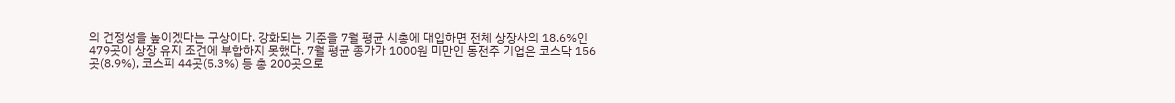의 건정성을 높이겠다는 구상이다. 강화되는 기준을 7월 평균 시총에 대입하면 전체 상장사의 18.6%인 479곳이 상장 유지 조건에 부합하지 못했다. 7월 평균 종가가 1000원 미만인 동전주 기업은 코스닥 156곳(8.9%), 코스피 44곳(5.3%) 등 총 200곳으로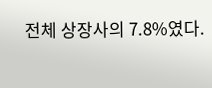전체 상장사의 7.8%였다.